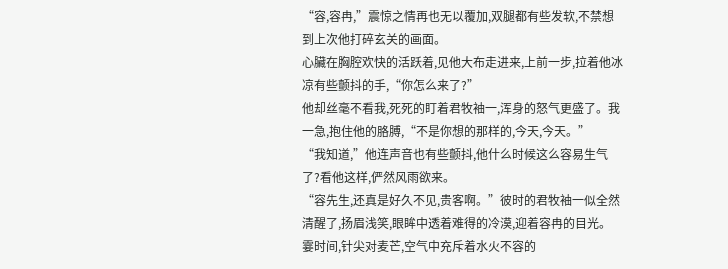“容,容冉,”震惊之情再也无以覆加,双腿都有些发软,不禁想到上次他打碎玄关的画面。
心臟在胸腔欢快的活跃着,见他大布走进来,上前一步,拉着他冰凉有些颤抖的手,“你怎么来了?”
他却丝毫不看我,死死的盯着君牧袖一,浑身的怒气更盛了。我一急,抱住他的胳膊,“不是你想的那样的,今天,今天。”
“我知道,”他连声音也有些颤抖,他什么时候这么容易生气了?看他这样,俨然风雨欲来。
“容先生,还真是好久不见,贵客啊。”彼时的君牧袖一似全然清醒了,扬眉浅笑,眼眸中透着难得的冷漠,迎着容冉的目光。
霎时间,针尖对麦芒,空气中充斥着水火不容的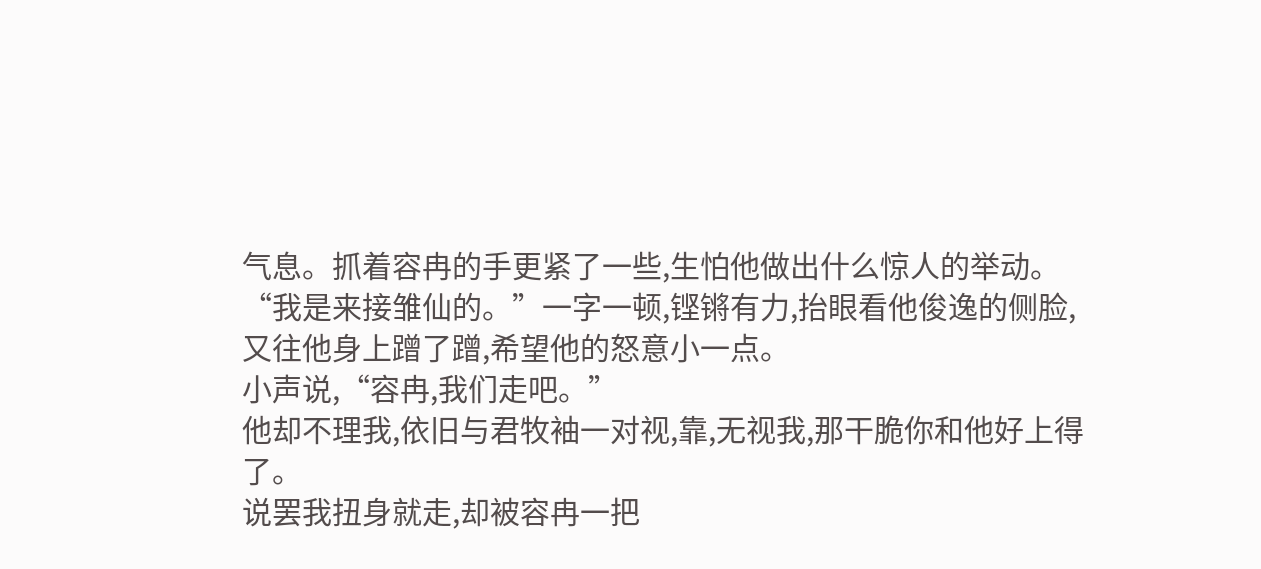气息。抓着容冉的手更紧了一些,生怕他做出什么惊人的举动。
“我是来接雏仙的。”一字一顿,铿锵有力,抬眼看他俊逸的侧脸,又往他身上蹭了蹭,希望他的怒意小一点。
小声说,“容冉,我们走吧。”
他却不理我,依旧与君牧袖一对视,靠,无视我,那干脆你和他好上得了。
说罢我扭身就走,却被容冉一把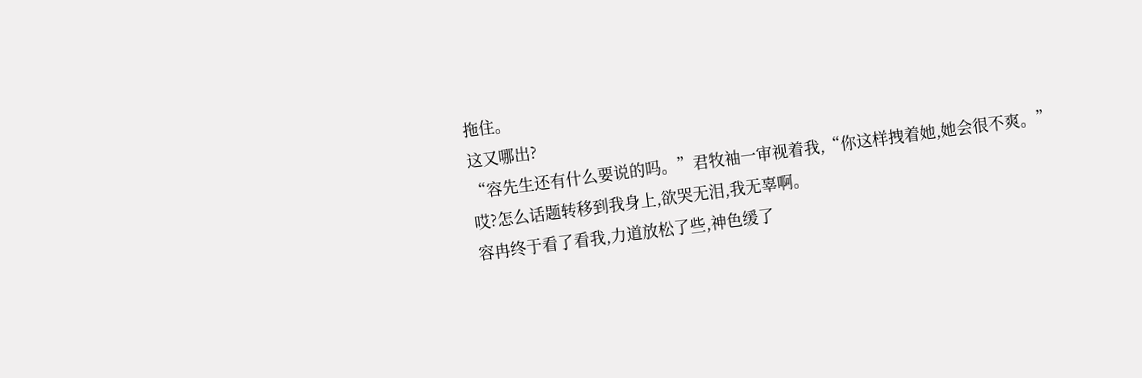拖住。
这又哪出?
“容先生还有什么要说的吗。”君牧袖一审视着我,“你这样拽着她,她会很不爽。”
哎?怎么话题转移到我身上,欲哭无泪,我无辜啊。
容冉终于看了看我,力道放松了些,神色缓了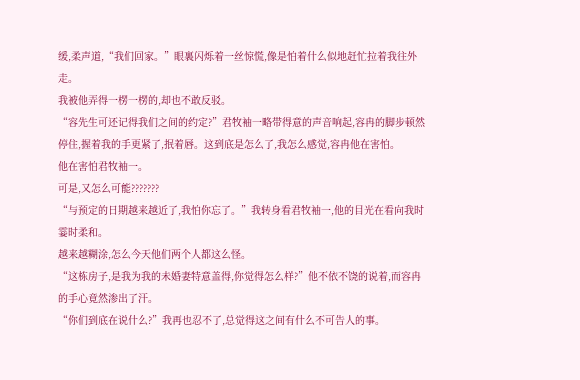缓,柔声道,“我们回家。”眼裏闪烁着一丝惊慌,像是怕着什么似地赶忙拉着我往外走。
我被他弄得一楞一楞的,却也不敢反驳。
“容先生可还记得我们之间的约定?”君牧袖一略带得意的声音响起,容冉的脚步顿然停住,握着我的手更紧了,抿着唇。这到底是怎么了,我怎么感觉,容冉他在害怕。
他在害怕君牧袖一。
可是,又怎么可能???????
“与预定的日期越来越近了,我怕你忘了。”我转身看君牧袖一,他的目光在看向我时霎时柔和。
越来越糊涂,怎么今天他们两个人都这么怪。
“这栋房子,是我为我的未婚妻特意盖得,你觉得怎么样?”他不依不饶的说着,而容冉的手心竟然渗出了汗。
“你们到底在说什么?”我再也忍不了,总觉得这之间有什么不可告人的事。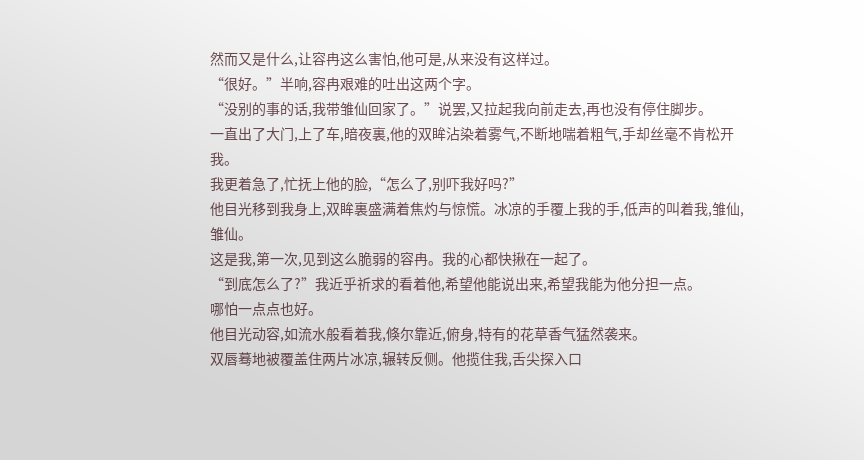然而又是什么,让容冉这么害怕,他可是,从来没有这样过。
“很好。”半响,容冉艰难的吐出这两个字。
“没别的事的话,我带雏仙回家了。”说罢,又拉起我向前走去,再也没有停住脚步。
一直出了大门,上了车,暗夜裏,他的双眸沾染着雾气,不断地喘着粗气,手却丝毫不肯松开我。
我更着急了,忙抚上他的脸,“怎么了,别吓我好吗?”
他目光移到我身上,双眸裏盛满着焦灼与惊慌。冰凉的手覆上我的手,低声的叫着我,雏仙,雏仙。
这是我,第一次,见到这么脆弱的容冉。我的心都快揪在一起了。
“到底怎么了?”我近乎祈求的看着他,希望他能说出来,希望我能为他分担一点。
哪怕一点点也好。
他目光动容,如流水般看着我,倏尔靠近,俯身,特有的花草香气猛然袭来。
双唇蓦地被覆盖住两片冰凉,辗转反侧。他揽住我,舌尖探入口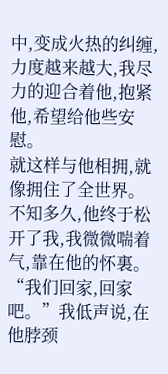中,变成火热的纠缠,力度越来越大,我尽力的迎合着他,抱紧他,希望给他些安慰。
就这样与他相拥,就像拥住了全世界。
不知多久,他终于松开了我,我微微喘着气,靠在他的怀裏。
“我们回家,回家吧。”我低声说,在他脖颈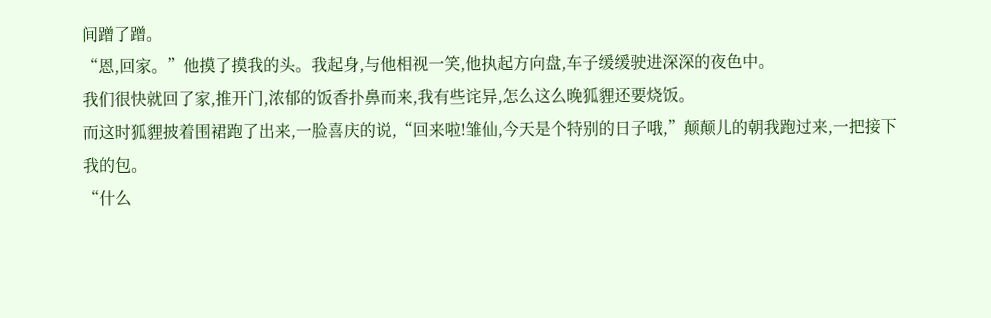间蹭了蹭。
“恩,回家。”他摸了摸我的头。我起身,与他相视一笑,他执起方向盘,车子缓缓驶进深深的夜色中。
我们很快就回了家,推开门,浓郁的饭香扑鼻而来,我有些诧异,怎么这么晚狐貍还要烧饭。
而这时狐貍披着围裙跑了出来,一脸喜庆的说,“回来啦!雏仙,今天是个特别的日子哦,”颠颠儿的朝我跑过来,一把接下我的包。
“什么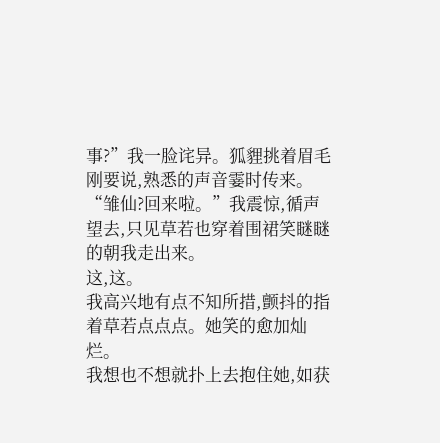事?”我一脸诧异。狐貍挑着眉毛刚要说,熟悉的声音霎时传来。
“雏仙?回来啦。”我震惊,循声望去,只见草若也穿着围裙笑瞇瞇的朝我走出来。
这,这。
我高兴地有点不知所措,颤抖的指着草若点点点。她笑的愈加灿烂。
我想也不想就扑上去抱住她,如获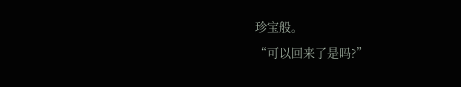珍宝般。
“可以回来了是吗?”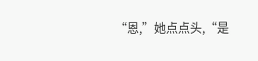“恩,”她点点头,“是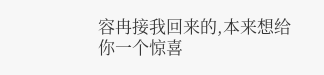容冉接我回来的,本来想给你一个惊喜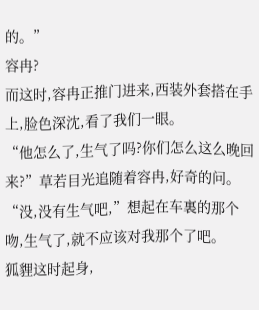的。”
容冉?
而这时,容冉正推门进来,西装外套搭在手上,脸色深沈,看了我们一眼。
“他怎么了,生气了吗?你们怎么这么晚回来?”草若目光追随着容冉,好奇的问。
“没,没有生气吧,”想起在车裏的那个吻,生气了,就不应该对我那个了吧。
狐貍这时起身,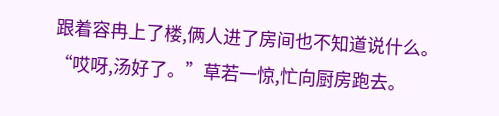跟着容冉上了楼,俩人进了房间也不知道说什么。
“哎呀,汤好了。”草若一惊,忙向厨房跑去。